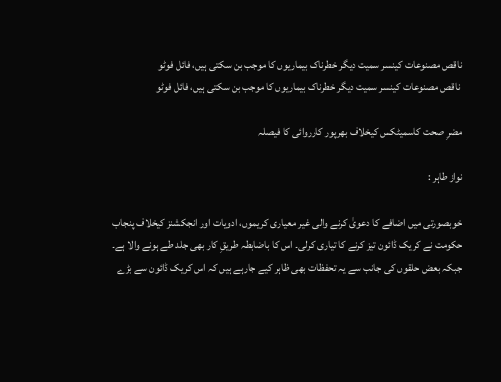ناقص مصنوعات کینسر سمیت دیگر خطرناک بیماریوں کا موجب بن سکتی ہیں، فائل فوٹو
 ناقص مصنوعات کینسر سمیت دیگر خطرناک بیماریوں کا موجب بن سکتی ہیں، فائل فوٹو

مضرِ صحت کاسمیٹکس کیخلاف بھرپور کارروائی کا فیصلہ

نواز طاہر :

خوبصورتی میں اضافے کا دعویٰ کرنے والی غیر معیاری کریموں، ادویات اور انجکشنز کیخلاف پنجاب حکومت نے کریک ڈائون تیز کرنے کا تیاری کرلی۔ اس کا باضابطہ طریقِ کار بھی جلد طے ہونے والا ہے۔ جبکہ بعض حلقوں کی جانب سے یہ تحفظات بھی ظاہر کیے جارہے ہیں کہ اس کریک ڈائون سے بڑے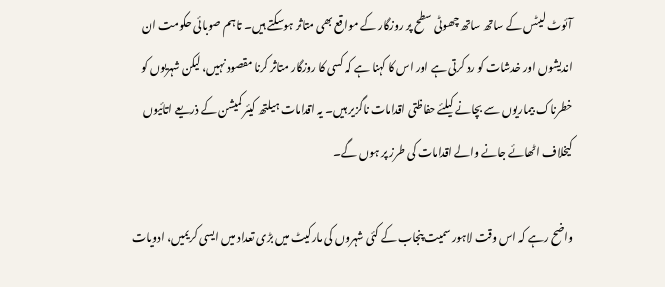آئوٹ لیٹس کے ساتھ ساتھ چھوٹی سطح پر روزگار کے مواقع بھی متاثر ہوسکتے ہیں۔ تاہم صوبائی حکومت ان اندیشوں اور خدشات کو رد کرتی ہے اور اس کا کہنا ہے کہ کسی کا روزگار متاثر کرنا مقصود نہیں، لیکن شہریوں کو خطرناک بیماریوں سے بچانے کیلئے حفاظتی اقدامات ناگزیر ہیں۔ یہ اقدامات ہیلتھ کیئر کمیشن کے ذریعے اتائیوں کیخلاف اٹھائے جانے والے اقدامات کی طرز پر ہوں گے۔

واضح رہے کہ اس وقت لاہور سمیت پنجاب کے کئی شہروں کی مارکیٹ میں بڑی تعداد میں ایسی کریمیں، ادویات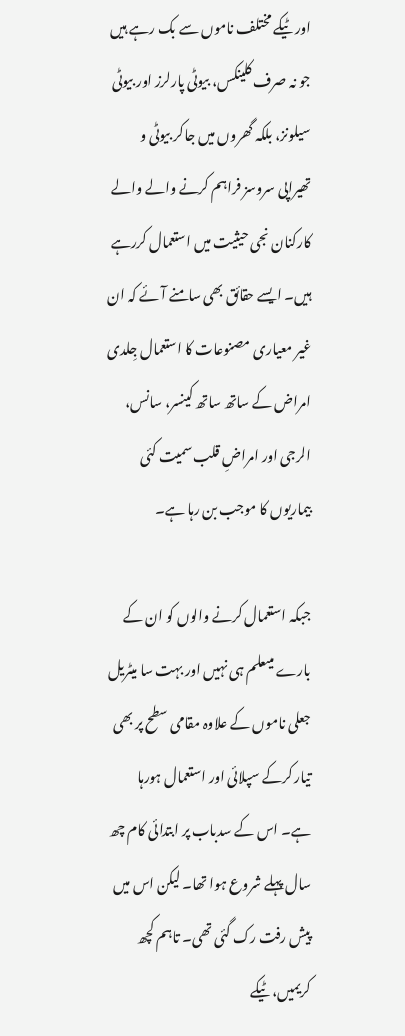اور ٹیکے مختلف ناموں سے بک رہے ہیں جو نہ صرف کلینکس، بیوٹی پارلرز اور بیوٹی سیلونز، بلکہ گھروں میں جاکر بیوٹی و تھیراپی سروسز فراہم کرنے والے والے کارکنان نجی حیثیت میں استعمال کررہے ہیں۔ ایسے حقائق بھی سامنے آئے کہ ان غیر معیاری مصنوعات کا استعمال جِلدی امراض کے ساتھ ساتھ کینسر، سانس، الرجی اور امراضِ قلب سمیت کئی بیماریوں کا موجب بن رہا ہے۔

جبکہ استعمال کرنے والوں کو ان کے بارے میںعلم ہی نہیں اور بہت سا میٹریل جعلی ناموں کے علاوہ مقامی سطح پر بھی تیار کرکے سپلائی اور استعمال ہورہا ہے۔ اس کے سدباب پر ابتدائی کام چھ سال پہلے شروع ہوا تھا۔ لیکن اس میں پیش رفت رک گئی تھی۔ تاہم کچھ کریمیں، ٹیکے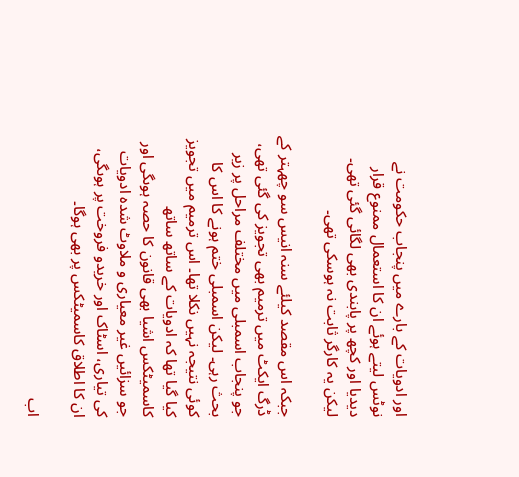اور ادویات کے بارے میں پنجاب حکومت نے نوٹس لیتے ہوئے ان کا استعمال ممنوع قرار دیدیا اور کچھ پر پابندی بھی لگائی گئی تھی۔ لیکن یہ کارگر ثابت نہ ہوسکی تھی۔

جبکہ اس مقصد کیلئے سنہ انیس سو چھہتر کے ڈرگ ایکٹ میں ترمیم بھی تجویز کی گئی تھی، جو پنجاب اسمبلی میں مختلف مراحل پر زیر بحث رہی۔ لیکن اسمبلی ختم ہونے کا اس کا کوئی نتیجہ نہیں نکلا تھا۔ اس ترمیم میں تجویز کیا گیا تھا کہ ادویات کے ساتھ ساتھ کاسمیٹکس اشیا بھی قانون کا حصہ ہوںگی اور جو سزائیں غیر معیاری و ملاوٹ شدہ ادویات کی تیاری، اسٹاک اور خریدو فروخت پر ہوںگی، ان کا اطلاق کاسمیٹکس پر بھی ہوگا۔

اب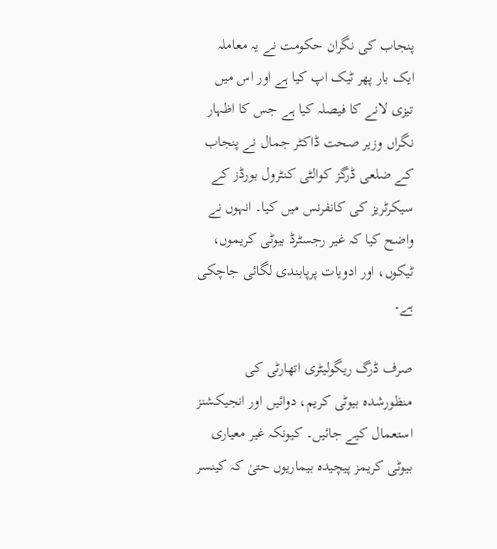پنجاب کی نگران حکومت نے یہ معاملہ ایک بار پھر ٹیک اپ کیا ہے اور اس میں تیزی لانے کا فیصلہ کیا ہے جس کا اظہار نگراں وزیر صحت ڈاکٹر جمال نے پنجاب کے ضلعی ڈرگز کوالٹی کنٹرول بورڈز کے سیکرٹریز کی کانفرنس میں کیا۔ انہوں نے واضح کیا کہ غیر رجسٹرڈ بیوٹی کریموں، ٹیکوں، اور ادویات پرپابندی لگائی جاچکی ہے۔

صرف ڈرگ ریگولیٹری اتھارٹی کی منظورشدہ بیوٹی کریم، دوائیں اور انجیکشنز استعمال کیے جائیں۔ کیونکہ غیر معیاری بیوٹی کریمز پیچیدہ بیماریوں حتیٰ کہ کینسر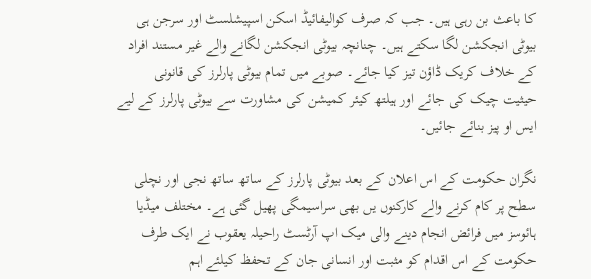کا باعث بن رہی ہیں۔ جب کہ صرف کوالیفائیڈ اسکن اسپیشلسٹ اور سرجن ہی بیوٹی انجکشن لگا سکتے ہیں۔ چنانچہ بیوٹی انجکشن لگانے والے غیر مستند افراد کے خلاف کریک ڈاؤن تیز کیا جائے۔ صوبے میں تمام بیوٹی پارلرز کی قانونی حیثیت چیک کی جائے اور ہیلتھ کیئر کمیشن کی مشاورت سے بیوٹی پارلرز کے لیے ایس او پیز بنائے جائیں۔

نگران حکومت کے اس اعلان کے بعد بیوٹی پارلرز کے ساتھ ساتھ نجی اور نچلی سطح پر کام کرنے والے کارکنوں یں بھی سراسیمگی پھیل گئی ہے۔ مختلف میڈیا ہائوسز میں فرائض انجام دینے والی میک اپ آرٹسٹ راحیلہ یعقوب نے ایک طرف حکومت کے اس اقدام کو مثبت اور انسانی جان کے تحفظ کیلئے اہم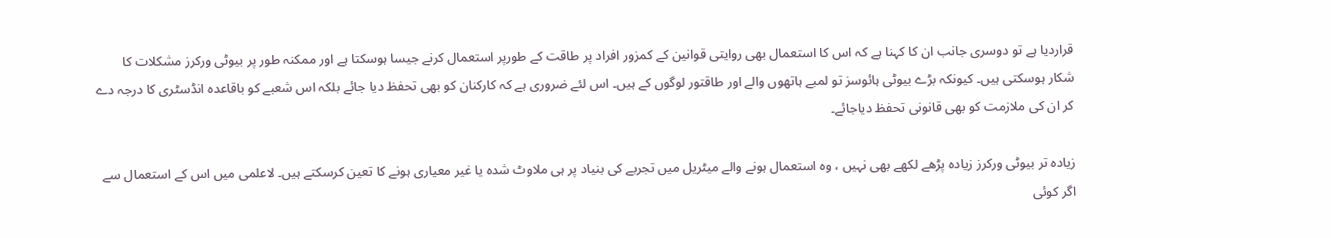قراردیا ہے تو دوسری جانب ان کا کہنا ہے کہ اس کا استعمال بھی روایتی قوانین کے کمزور افراد پر طاقت کے طورپر استعمال کرنے جیسا ہوسکتا ہے اور ممکنہ طور پر بیوٹی ورکرز مشکلات کا شکار ہوسکتی ہیں۔ کیونکہ بڑے بیوٹی ہائوسز تو لمبے ہاتھوں والے اور طاقتور لوگوں کے ہیں۔ اس لئے ضروری ہے کہ کارکنان کو بھی تحفظ دیا جائے بلکہ اس شعبے کو باقاعدہ انڈسٹری کا درجہ دے کر ان کی ملازمت کو بھی قانونی تحفظ دیاجائے۔

زیادہ تر بیوٹی ورکرز زیادہ پڑھے لکھے بھی نہیں ، وہ استعمال ہونے والے میٹریل میں تجربے کی بنیاد پر ہی ملاوٹ شدہ یا غیر معیاری ہونے کا تعین کرسکتے ہیں۔ لاعلمی میں اس کے استعمال سے اگر کوئی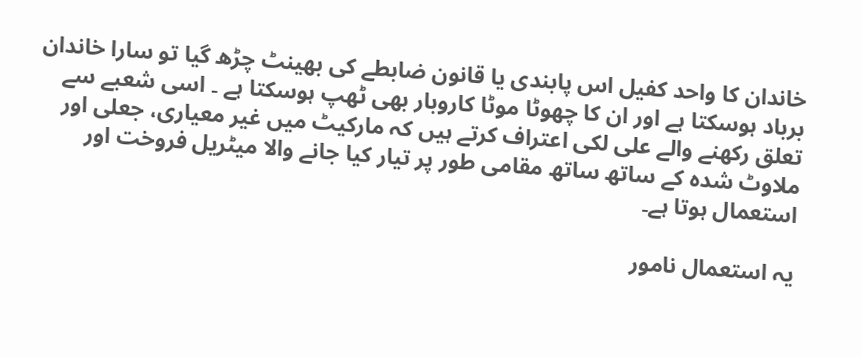خاندان کا واحد کفیل اس پابندی یا قانون ضابطے کی بھینٹ چڑھ گیا تو سارا خاندان برباد ہوسکتا ہے اور ان کا چھوٹا موٹا کاروبار بھی ٹھپ ہوسکتا ہے ۔ اسی شعبے سے تعلق رکھنے والے علی لکی اعتراف کرتے ہیں کہ مارکیٹ میں غیر معیاری، جعلی اور ملاوٹ شدہ کے ساتھ ساتھ مقامی طور پر تیار کیا جانے والا میٹریل فروخت اور استعمال ہوتا ہے۔

یہ استعمال نامور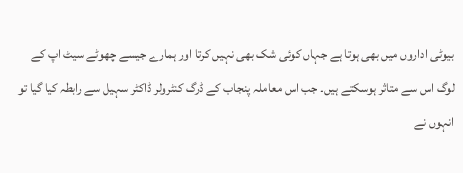بیوٹی اداروں میں بھی ہوتا ہے جہاں کوئی شک بھی نہیں کرتا اور ہمارے جیسے چھوٹے سیٹ اپ کے لوگ اس سے متاثر ہوسکتے ہیں۔ جب اس معاملہ پنجاب کے ڈرگ کنٹرولر ڈاکٹر سہیل سے رابطہ کیا گیا تو انہوں نے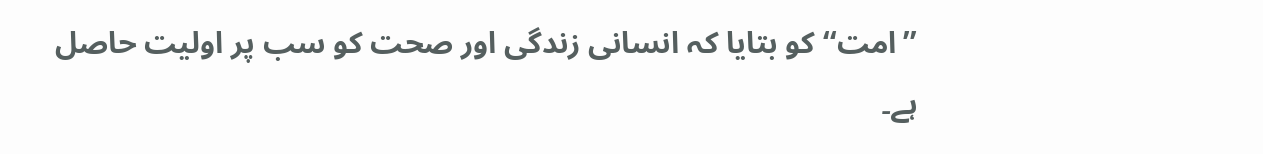’’امت‘‘ کو بتایا کہ انسانی زندگی اور صحت کو سب پر اولیت حاصل ہے۔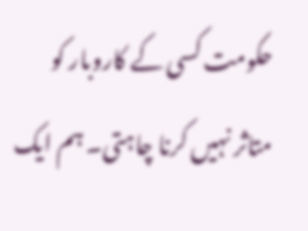حکومت کسی کے کاروبار کو متاثر نہیں کرنا چاہتی۔ ہم ایک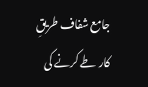جامع شفاف طریقِ کار طے کرنے کی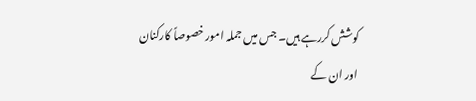کوشش کررہے ہیں۔ جس میں جملہ امور خصوصاً کارکنان اور ان کے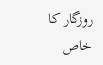روزگار کا خاص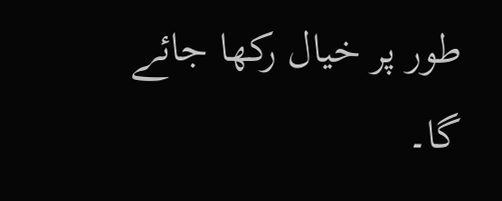طور پر خیال رکھا جائے گا۔